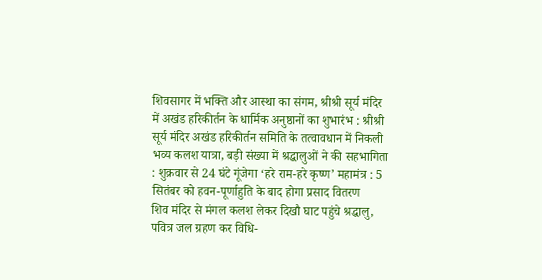शिवसागर में भक्ति और आस्था का संगम, श्रीश्री सूर्य मंदिर में अखंड हरिकीर्तन के धार्मिक अनुष्ठानों का शुभारंभ : श्रीश्री सूर्य मंदिर अखंड हरिकीर्तन समिति के तत्वावधान में निकली भव्य कलश यात्रा, बड़ी संख्या में श्रद्धालुओं ने की सहभागिता : शुक्रवार से 24 घंटे गूंजेगा ‘हरे राम-हरे कृष्ण’ महामंत्र : 5 सितंबर को हवन-पूर्णाहुति के बाद होगा प्रसाद वितरण
शिव मंदिर से मंगल कलश लेकर दिखौ घाट पहुंचे श्रद्धालु, पवित्र जल ग्रहण कर विधि-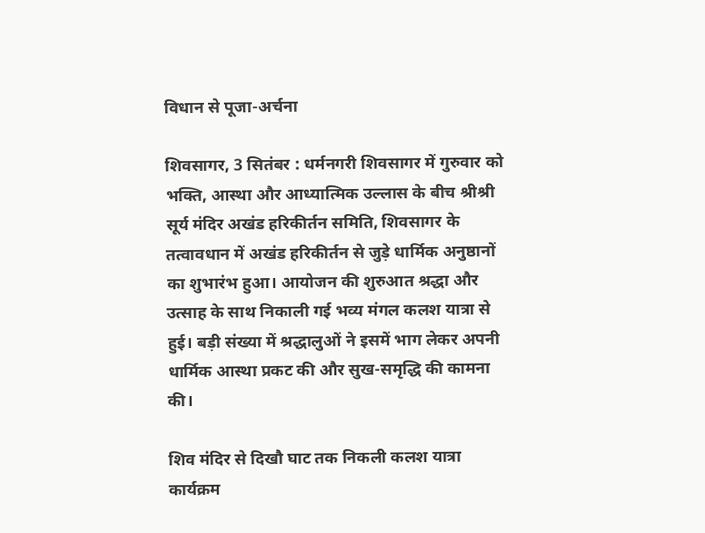विधान से पूजा-अर्चना

शिवसागर, 3 सितंबर : धर्मनगरी शिवसागर में गुरुवार को भक्ति, आस्था और आध्यात्मिक उल्लास के बीच श्रीश्री सूर्य मंदिर अखंड हरिकीर्तन समिति, शिवसागर के तत्वावधान में अखंड हरिकीर्तन से जुड़े धार्मिक अनुष्ठानों का शुभारंभ हुआ। आयोजन की शुरुआत श्रद्धा और उत्साह के साथ निकाली गई भव्य मंगल कलश यात्रा से हुई। बड़ी संख्या में श्रद्धालुओं ने इसमें भाग लेकर अपनी धार्मिक आस्था प्रकट की और सुख-समृद्धि की कामना की।

शिव मंदिर से दिखौ घाट तक निकली कलश यात्रा
कार्यक्रम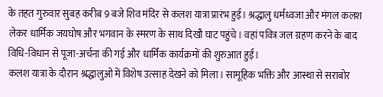के तहत गुरुवार सुबह करीब 9 बजे शिव मंदिर से कलश यात्रा प्रारंभ हुई। श्रद्धालु धर्मध्वजा और मंगल कलश लेकर धार्मिक जयघोष और भगवान के स्मरण के साथ दिखौ घाट पहुंचे। वहां पवित्र जल ग्रहण करने के बाद विधि-विधान से पूजा-अर्चना की गई और धार्मिक कार्यक्रमों की शुरुआत हुई।
कलश यात्रा के दौरान श्रद्धालुओं में विशेष उत्साह देखने को मिला। सामूहिक भक्ति और आस्था से सराबोर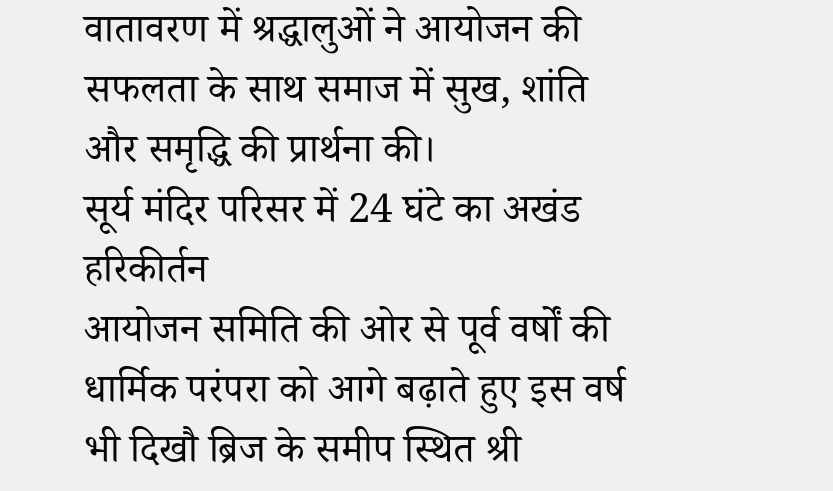वातावरण में श्रद्धालुओं ने आयोजन की सफलता के साथ समाज में सुख, शांति और समृद्धि की प्रार्थना की।
सूर्य मंदिर परिसर में 24 घंटे का अखंड हरिकीर्तन
आयोजन समिति की ओर से पूर्व वर्षों की धार्मिक परंपरा को आगे बढ़ाते हुए इस वर्ष भी दिखौ ब्रिज के समीप स्थित श्री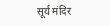सूर्य मंदिर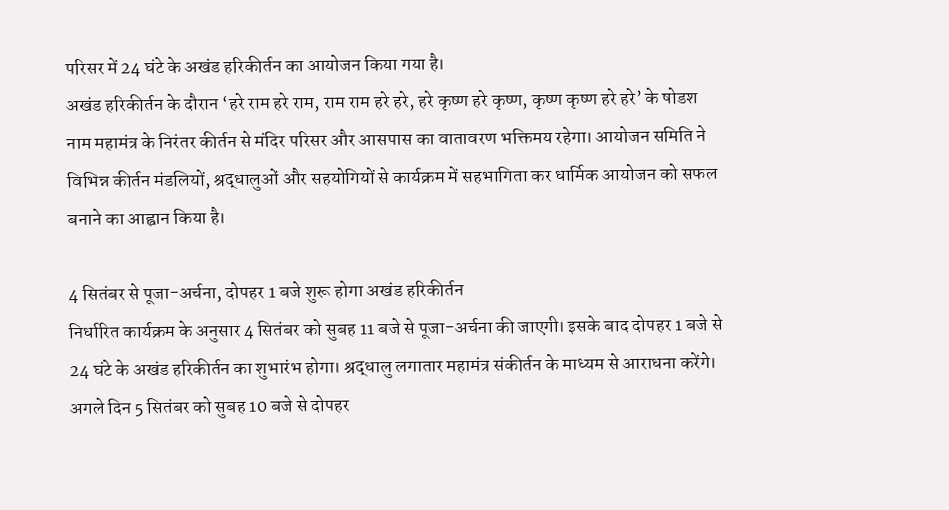परिसर में 24 घंटे के अखंड हरिकीर्तन का आयोजन किया गया है।
अखंड हरिकीर्तन के दौरान ‘हरे राम हरे राम, राम राम हरे हरे, हरे कृष्ण हरे कृष्ण, कृष्ण कृष्ण हरे हरे’ के षोडश नाम महामंत्र के निरंतर कीर्तन से मंदिर परिसर और आसपास का वातावरण भक्तिमय रहेगा। आयोजन समिति ने विभिन्न कीर्तन मंडलियों, श्रद्धालुओं और सहयोगियों से कार्यक्रम में सहभागिता कर धार्मिक आयोजन को सफल बनाने का आह्वान किया है।

4 सितंबर से पूजा-अर्चना, दोपहर 1 बजे शुरू होगा अखंड हरिकीर्तन
निर्धारित कार्यक्रम के अनुसार 4 सितंबर को सुबह 11 बजे से पूजा-अर्चना की जाएगी। इसके बाद दोपहर 1 बजे से 24 घंटे के अखंड हरिकीर्तन का शुभारंभ होगा। श्रद्धालु लगातार महामंत्र संकीर्तन के माध्यम से आराधना करेंगे।
अगले दिन 5 सितंबर को सुबह 10 बजे से दोपहर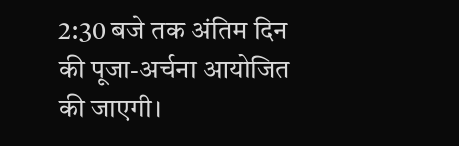2:30 बजे तक अंतिम दिन की पूजा-अर्चना आयोजित की जाएगी।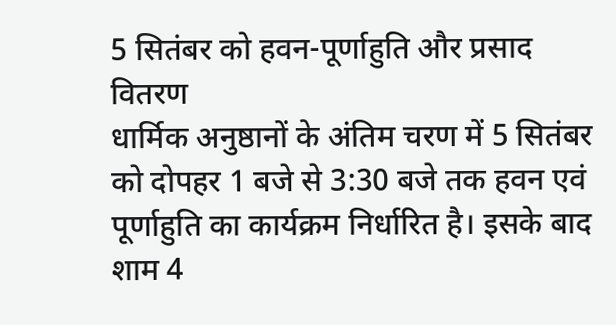5 सितंबर को हवन-पूर्णाहुति और प्रसाद वितरण
धार्मिक अनुष्ठानों के अंतिम चरण में 5 सितंबर को दोपहर 1 बजे से 3:30 बजे तक हवन एवं पूर्णाहुति का कार्यक्रम निर्धारित है। इसके बाद शाम 4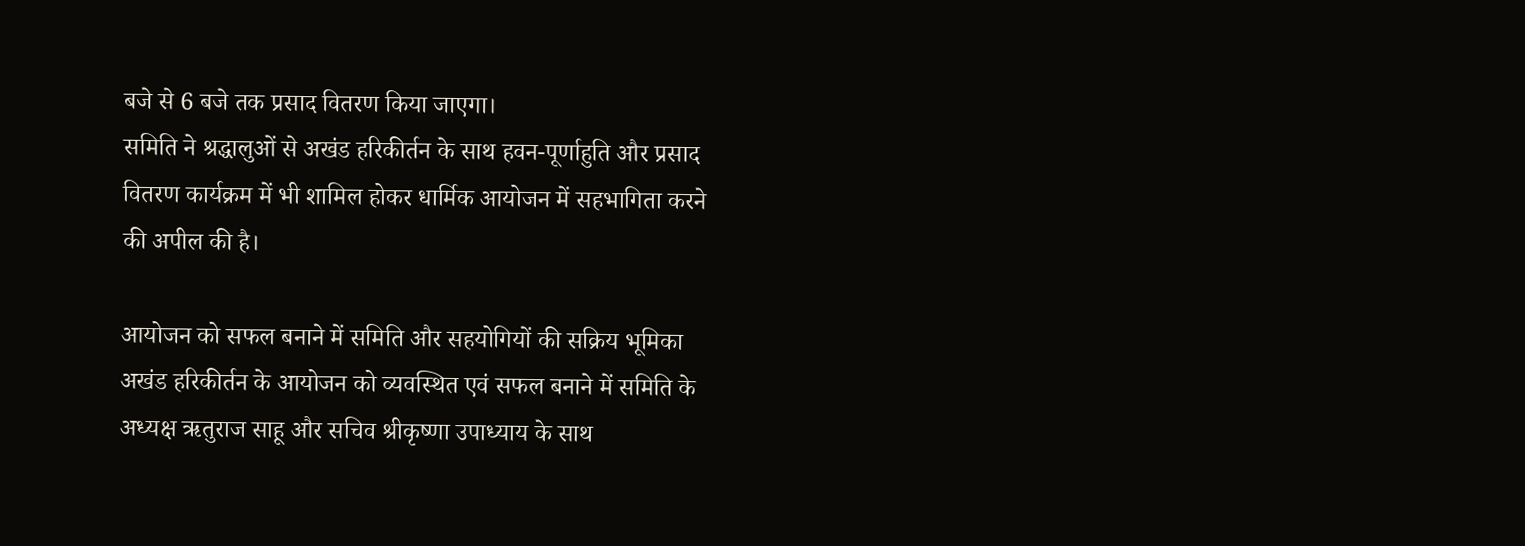बजे से 6 बजे तक प्रसाद वितरण किया जाएगा।
समिति ने श्रद्धालुओं से अखंड हरिकीर्तन के साथ हवन-पूर्णाहुति और प्रसाद वितरण कार्यक्रम में भी शामिल होकर धार्मिक आयोजन में सहभागिता करने की अपील की है।

आयोजन को सफल बनाने में समिति और सहयोगियों की सक्रिय भूमिका
अखंड हरिकीर्तन के आयोजन को व्यवस्थित एवं सफल बनाने में समिति के अध्यक्ष ऋतुराज साहू और सचिव श्रीकृष्णा उपाध्याय के साथ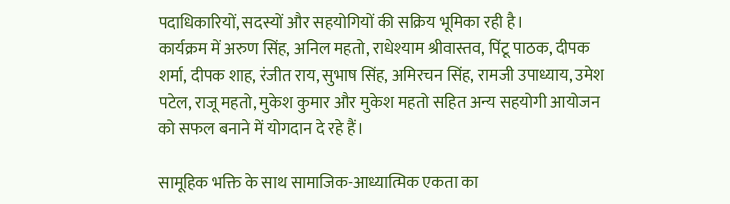पदाधिकारियों, सदस्यों और सहयोगियों की सक्रिय भूमिका रही है।
कार्यक्रम में अरुण सिंह, अनिल महतो, राधेश्याम श्रीवास्तव, पिंटू पाठक, दीपक शर्मा, दीपक शाह, रंजीत राय, सुभाष सिंह, अमिरचन सिंह, रामजी उपाध्याय, उमेश पटेल, राजू महतो, मुकेश कुमार और मुकेश महतो सहित अन्य सहयोगी आयोजन को सफल बनाने में योगदान दे रहे हैं।

सामूहिक भक्ति के साथ सामाजिक-आध्यात्मिक एकता का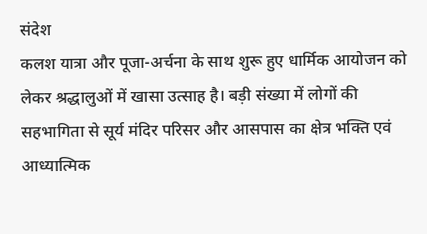संदेश
कलश यात्रा और पूजा-अर्चना के साथ शुरू हुए धार्मिक आयोजन को लेकर श्रद्धालुओं में खासा उत्साह है। बड़ी संख्या में लोगों की सहभागिता से सूर्य मंदिर परिसर और आसपास का क्षेत्र भक्ति एवं आध्यात्मिक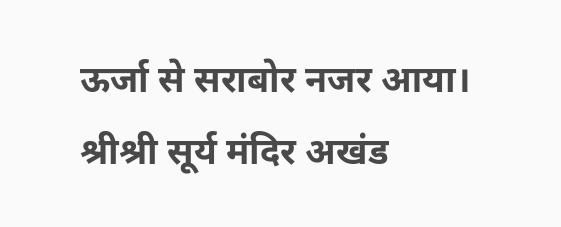ऊर्जा से सराबोर नजर आया।
श्रीश्री सूर्य मंदिर अखंड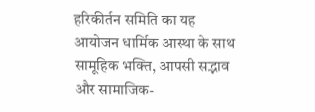हरिकीर्तन समिति का यह आयोजन धार्मिक आस्था के साथ सामूहिक भक्ति, आपसी सद्भाव और सामाजिक-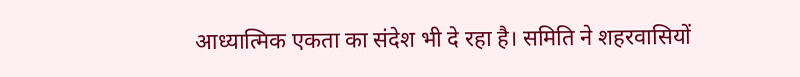आध्यात्मिक एकता का संदेश भी दे रहा है। समिति ने शहरवासियों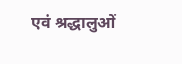एवं श्रद्धालुओं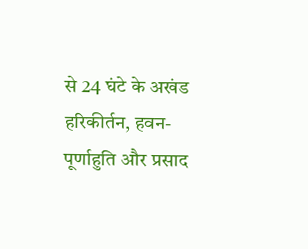से 24 घंटे के अखंड हरिकीर्तन, हवन-पूर्णाहुति और प्रसाद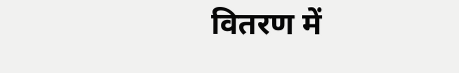वितरण में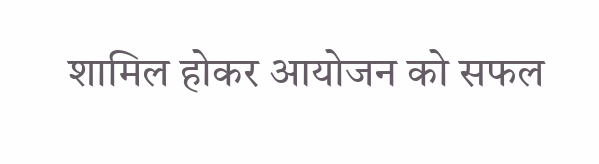शामिल होकर आयोजन को सफल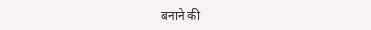बनाने की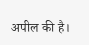अपील की है।